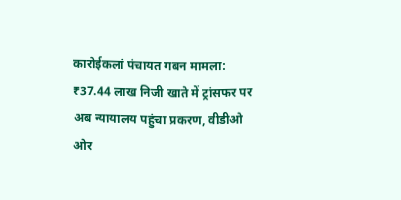कारोईकलां पंचायत गबन मामला: ₹37.44 लाख निजी खाते में ट्रांसफर पर अब न्यायालय पहुंचा प्रकरण, वीडीओ ओर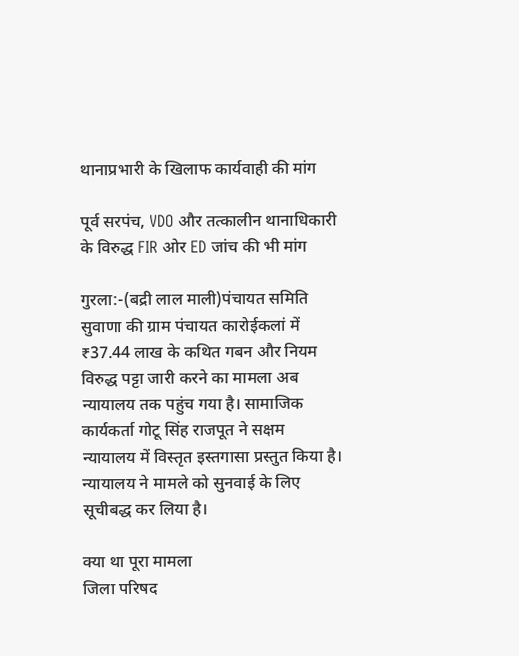थानाप्रभारी के खिलाफ कार्यवाही की मांग

पूर्व सरपंच, VDO और तत्कालीन थानाधिकारी के विरुद्ध FIR ओर ED जांच की भी मांग

गुरला:-(बद्री लाल माली)पंचायत समिति सुवाणा की ग्राम पंचायत कारोईकलां में ₹37.44 लाख के कथित गबन और नियम विरुद्ध पट्टा जारी करने का मामला अब न्यायालय तक पहुंच गया है। सामाजिक कार्यकर्ता गोटू सिंह राजपूत ने सक्षम न्यायालय में विस्तृत इस्तगासा प्रस्तुत किया है। न्यायालय ने मामले को सुनवाई के लिए सूचीबद्ध कर लिया है।

क्या था पूरा मामला
जिला परिषद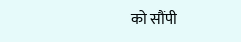को सौंपी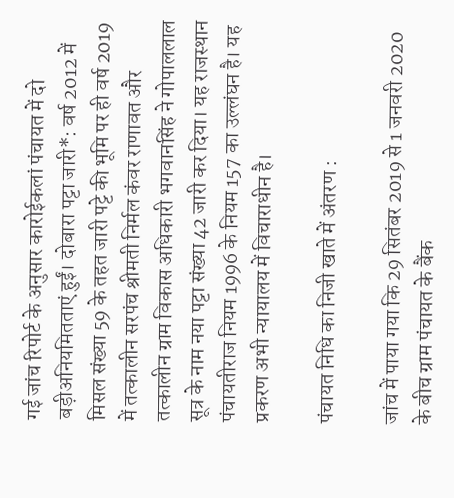गई जांच रिपोर्ट के अनुसार कारोईकलां पंचायत में दो बड़ीअनियमितताएं हुईं। दोबारा पट्टा जारी*: वर्ष 2012 में मिसल संख्या 59 के तहत जारी पट्टे की भूमि पर ही वर्ष 2019 में तत्कालीन सरपंच श्रीमती निर्मल कंवर राणावत और तत्कालीन ग्राम विकास अधिकारी भगवानसिंह ने गोपाललाल सूत्र के नाम नया पट्टा संख्या 42 जारी कर दिया। यह राजस्थान पंचायतीराज नियम 1996 के नियम 157 का उल्लंघन है। यह प्रकरण अभी न्यायालय में विचाराधीन है।

पंचायत निधि का निजी खाते में अंतरण :

जांच में पाया गया कि 29 सितंबर 2019 से 1 जनवरी 2020 के बीच ग्राम पंचायत के बैंक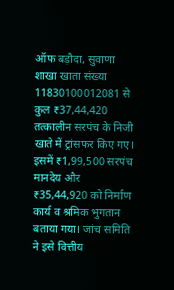ऑफ बड़ौदा, सुवाणा शाखा खाता संख्या 11830100012081 से कुल ₹37,44,420 तत्कालीन सरपंच के निजी खाते में ट्रांसफर किए गए। इसमें ₹1,99,500 सरपंच मानदेय और ₹35,44,920 को निर्माण कार्य व श्रमिक भुगतान बताया गया। जांच समिति ने इसे वित्तीय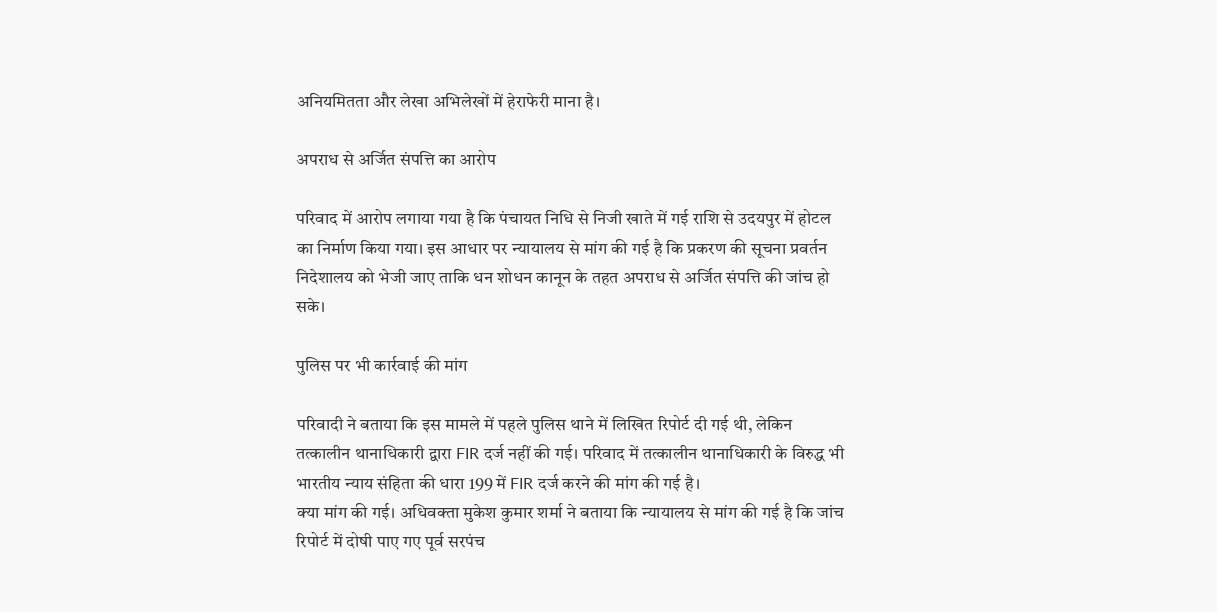अनियमितता और लेखा अभिलेखों में हेराफेरी माना है।

अपराध से अर्जित संपत्ति का आरोप

परिवाद में आरोप लगाया गया है कि पंचायत निधि से निजी खाते में गई राशि से उदयपुर में होटल का निर्माण किया गया। इस आधार पर न्यायालय से मांग की गई है कि प्रकरण की सूचना प्रवर्तन निदेशालय को भेजी जाए ताकि धन शोधन कानून के तहत अपराध से अर्जित संपत्ति की जांच हो सके।

पुलिस पर भी कार्रवाई की मांग

परिवादी ने बताया कि इस मामले में पहले पुलिस थाने में लिखित रिपोर्ट दी गई थी, लेकिन तत्कालीन थानाधिकारी द्वारा FIR दर्ज नहीं की गई। परिवाद में तत्कालीन थानाधिकारी के विरुद्ध भी भारतीय न्याय संहिता की धारा 199 में FIR दर्ज करने की मांग की गई है।
क्या मांग की गई। अधिवक्ता मुकेश कुमार शर्मा ने बताया कि न्यायालय से मांग की गई है कि जांच रिपोर्ट में दोषी पाए गए पूर्व सरपंच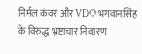निर्मल कंवर और VDO भगवानसिंह के विरुद्ध भ्रष्टाचार निवारण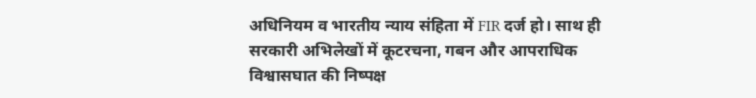अधिनियम व भारतीय न्याय संहिता में FIR दर्ज हो। साथ ही सरकारी अभिलेखों में कूटरचना, गबन और आपराधिक विश्वासघात की निष्पक्ष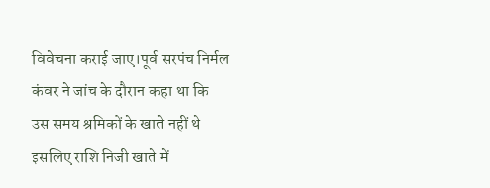विवेचना कराई जाए।पूर्व सरपंच निर्मल कंवर ने जांच के दौरान कहा था कि उस समय श्रमिकों के खाते नहीं थे इसलिए राशि निजी खाते में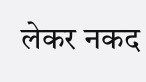लेकर नकद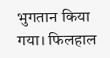भुगतान किया गया। फिलहाल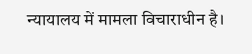न्यायालय में मामला विचाराधीन है।